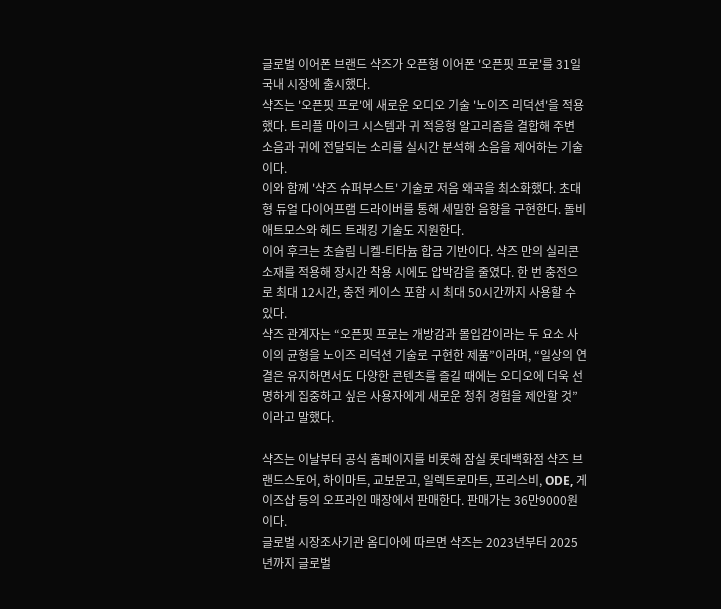글로벌 이어폰 브랜드 샥즈가 오픈형 이어폰 '오픈핏 프로'를 31일 국내 시장에 출시했다.
샥즈는 '오픈핏 프로'에 새로운 오디오 기술 '노이즈 리덕션'을 적용했다. 트리플 마이크 시스템과 귀 적응형 알고리즘을 결합해 주변 소음과 귀에 전달되는 소리를 실시간 분석해 소음을 제어하는 기술이다.
이와 함께 '샥즈 슈퍼부스트' 기술로 저음 왜곡을 최소화했다. 초대형 듀얼 다이어프램 드라이버를 통해 세밀한 음향을 구현한다. 돌비 애트모스와 헤드 트래킹 기술도 지원한다.
이어 후크는 초슬림 니켈-티타늄 합금 기반이다. 샥즈 만의 실리콘 소재를 적용해 장시간 착용 시에도 압박감을 줄였다. 한 번 충전으로 최대 12시간, 충전 케이스 포함 시 최대 50시간까지 사용할 수 있다.
샥즈 관계자는 “오픈핏 프로는 개방감과 몰입감이라는 두 요소 사이의 균형을 노이즈 리덕션 기술로 구현한 제품”이라며, “일상의 연결은 유지하면서도 다양한 콘텐츠를 즐길 때에는 오디오에 더욱 선명하게 집중하고 싶은 사용자에게 새로운 청취 경험을 제안할 것”이라고 말했다.

샥즈는 이날부터 공식 홈페이지를 비롯해 잠실 롯데백화점 샥즈 브랜드스토어, 하이마트, 교보문고, 일렉트로마트, 프리스비, ODE, 게이즈샵 등의 오프라인 매장에서 판매한다. 판매가는 36만9000원이다.
글로벌 시장조사기관 옴디아에 따르면 샥즈는 2023년부터 2025년까지 글로벌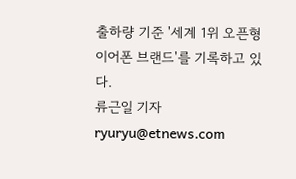출하량 기준 '세계 1위 오픈형 이어폰 브랜드'를 기록하고 있다.
류근일 기자 ryuryu@etnews.com